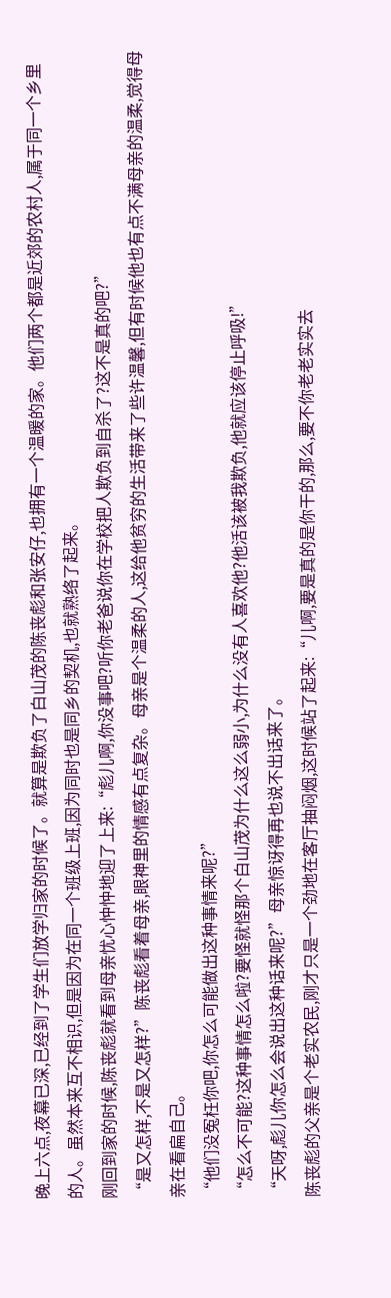晚上六点,夜幕已深,已经到了学生们放学归家的时候了。就算是欺负了白山茂的陈丧彪和张安仔,也拥有一个温暖的家。他们两个都是近郊的农村人,属于同一个乡里的人。虽然本来互不相识,但是因为在同一个班级上班,因为同时也是同乡的契机,也就熟络了起来。
刚回到家的时候,陈丧彪就看到母亲忧心忡忡地迎了上来:“彪儿啊,你没事吧?听你老爸说你在学校把人欺负到自杀了?这不是真的吧?”
“是又怎样,不是又怎样?”陈丧彪看着母亲,眼神里的情感有点复杂。母亲是个温柔的人,这给他贫穷的生活带来了些许温馨,但有时候他也有点不满母亲的温柔,觉得母亲在看扁自己。
“他们没冤枉你吧,你怎么可能做出这种事情来呢?”
“怎么不可能?这种事情怎么啦?要怪就怪那个白山茂为什么这么弱小,为什么没有人喜欢他?他活该被我欺负,他就应该停止呼吸!”
“天呀,彪儿你怎么会说出这种话来呢?”母亲惊讶得再也说不出话来了。
陈丧彪的父亲是个老实农民,刚才只是一个劲地在客厅抽闷烟,这时候站了起来:“儿啊,要是真的是你干的,那么,要不你老老实实去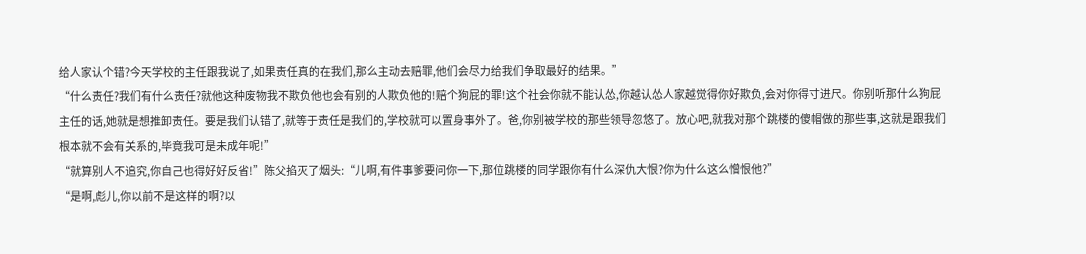给人家认个错?今天学校的主任跟我说了,如果责任真的在我们,那么主动去赔罪,他们会尽力给我们争取最好的结果。”
“什么责任?我们有什么责任?就他这种废物我不欺负他也会有别的人欺负他的!赔个狗屁的罪!这个社会你就不能认怂,你越认怂人家越觉得你好欺负,会对你得寸进尺。你别听那什么狗屁主任的话,她就是想推卸责任。要是我们认错了,就等于责任是我们的,学校就可以置身事外了。爸,你别被学校的那些领导忽悠了。放心吧,就我对那个跳楼的傻帽做的那些事,这就是跟我们根本就不会有关系的,毕竟我可是未成年呢!”
“就算别人不追究,你自己也得好好反省!”陈父掐灭了烟头:“儿啊,有件事爹要问你一下,那位跳楼的同学跟你有什么深仇大恨?你为什么这么憎恨他?”
“是啊,彪儿,你以前不是这样的啊?以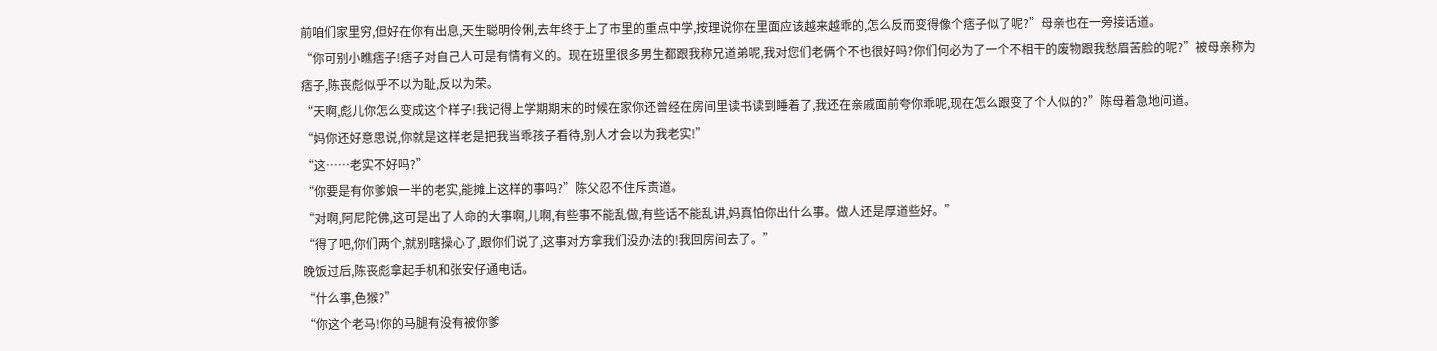前咱们家里穷,但好在你有出息,天生聪明伶俐,去年终于上了市里的重点中学,按理说你在里面应该越来越乖的,怎么反而变得像个痞子似了呢?”母亲也在一旁接话道。
“你可别小瞧痞子!痞子对自己人可是有情有义的。现在班里很多男生都跟我称兄道弟呢,我对您们老俩个不也很好吗?你们何必为了一个不相干的废物跟我愁眉苦脸的呢?”被母亲称为痞子,陈丧彪似乎不以为耻,反以为荣。
“天啊,彪儿你怎么变成这个样子!我记得上学期期末的时候在家你还曾经在房间里读书读到睡着了,我还在亲戚面前夸你乖呢,现在怎么跟变了个人似的?”陈母着急地问道。
“妈你还好意思说,你就是这样老是把我当乖孩子看待,别人才会以为我老实!”
“这……老实不好吗?”
“你要是有你爹娘一半的老实,能摊上这样的事吗?”陈父忍不住斥责道。
“对啊,阿尼陀佛,这可是出了人命的大事啊,儿啊,有些事不能乱做,有些话不能乱讲,妈真怕你出什么事。做人还是厚道些好。”
“得了吧,你们两个,就别瞎操心了,跟你们说了,这事对方拿我们没办法的!我回房间去了。”
晚饭过后,陈丧彪拿起手机和张安仔通电话。
“什么事,色猴?”
“你这个老马!你的马腿有没有被你爹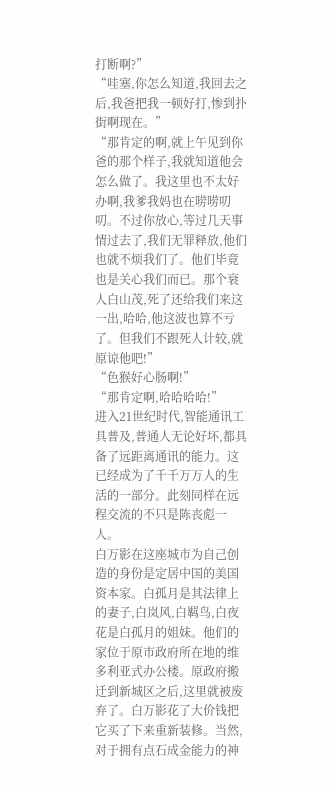打断啊?”
“哇塞,你怎么知道,我回去之后,我爸把我一顿好打,惨到扑街啊现在。”
“那肯定的啊,就上午见到你爸的那个样子,我就知道他会怎么做了。我这里也不太好办啊,我爹我妈也在唠唠叨叨。不过你放心,等过几天事情过去了,我们无罪释放,他们也就不烦我们了。他们毕竟也是关心我们而已。那个衰人白山茂,死了还给我们来这一出,哈哈,他这波也算不亏了。但我们不跟死人计较,就原谅他吧!”
“色猴好心肠啊!”
“那肯定啊,哈哈哈哈!”
进入21世纪时代,智能通讯工具普及,普通人无论好坏,都具备了远距离通讯的能力。这已经成为了千千万万人的生活的一部分。此刻同样在远程交流的不只是陈丧彪一人。
白万影在这座城市为自己创造的身份是定居中国的美国资本家。白孤月是其法律上的妻子,白岚风,白羁鸟,白夜花是白孤月的姐妹。他们的家位于原市政府所在地的维多利亚式办公楼。原政府搬迁到新城区之后,这里就被废弃了。白万影花了大价钱把它买了下来重新装修。当然,对于拥有点石成金能力的神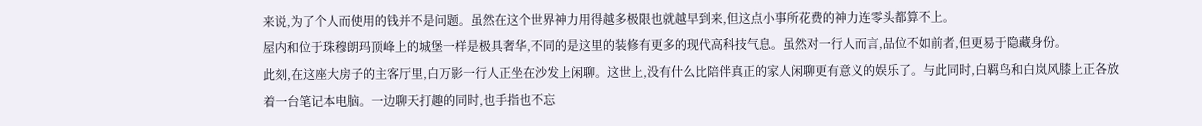来说,为了个人而使用的钱并不是问题。虽然在这个世界神力用得越多极限也就越早到来,但这点小事所花费的神力连零头都算不上。
屋内和位于珠穆朗玛顶峰上的城堡一样是极具奢华,不同的是这里的装修有更多的现代高科技气息。虽然对一行人而言,品位不如前者,但更易于隐藏身份。
此刻,在这座大房子的主客厅里,白万影一行人正坐在沙发上闲聊。这世上,没有什么比陪伴真正的家人闲聊更有意义的娱乐了。与此同时,白羁鸟和白岚风膝上正各放着一台笔记本电脑。一边聊天打趣的同时,也手指也不忘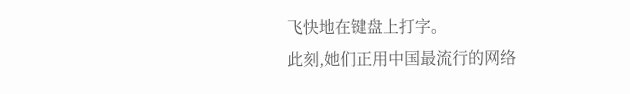飞快地在键盘上打字。
此刻,她们正用中国最流行的网络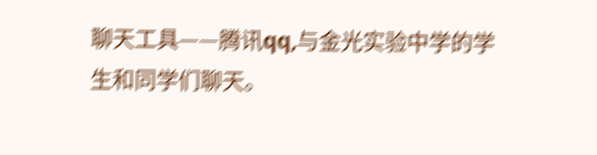聊天工具——腾讯qq,与金光实验中学的学生和同学们聊天。